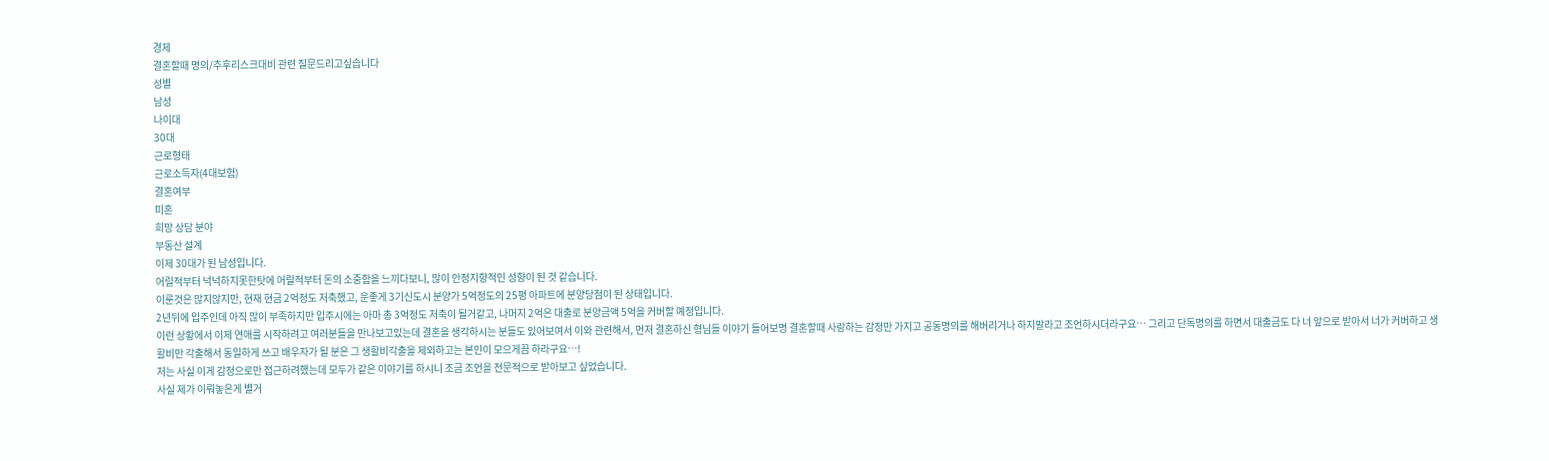경제
결혼할때 명의/추후리스크대비 관련 질문드리고싶습니다
성별
남성
나이대
30대
근로형태
근로소득자(4대보험)
결혼여부
미혼
희망 상담 분야
부동산 설계
이제 30대가 된 남성입니다.
어릴적부터 넉넉하지못한탓에 어릴적부터 돈의 소중함을 느끼다보니, 많이 안정지향적인 성향이 된 것 같습니다.
이룬것은 많지않지만, 현재 현금 2억정도 저축했고, 운좋게 3기신도시 분양가 5억정도의 25평 아파트에 분양당첨이 된 상태입니다.
2년뒤에 입주인데 아직 많이 부족하지만 입주시에는 아마 총 3억정도 저축이 될거같고, 나머지 2억은 대출로 분양금액 5억을 커버할 예정입니다.
이런 상황에서 이제 연애를 시작하려고 여러분들을 만나보고있는데 결혼을 생각하시는 분들도 있어보여서 이와 관련해서, 먼저 결혼하신 형님들 이야기 들어보명 결혼할때 사랑하는 감정만 가지고 공동명의를 해버리거나 하지말라고 조언하시더라구요… 그리고 단독명의를 하면서 대출금도 다 너 앞으로 받아서 너가 커버하고 생활비만 각출해서 동일하게 쓰고 배우자가 될 분은 그 생활비각출을 제외하고는 본인이 모으게끔 하라구요…!
저는 사실 이게 감정으로만 접근하려했는데 모두가 같은 이야기를 하시니 조금 조언을 전문적으로 받아보고 싶었습니다.
사실 제가 이뤄놓은게 별거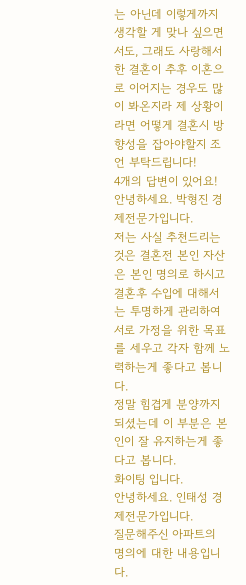는 아닌데 이렇게까지 생각할 게 맞나 싶으면서도, 그래도 사랑해서 한 결혼이 추후 이혼으로 이어지는 경우도 많이 봐온지라 제 상황이라면 어떻게 결혼시 방향성을 잡아야할지 조언 부탁드립니다!
4개의 답변이 있어요!
안녕하세요. 박형진 경제전문가입니다.
저는 사실 추천드리는 것은 결혼전 본인 자산은 본인 명의로 하시고 결혼후 수입에 대해서는 투명하게 관리하여 서로 가정을 위한 목표를 세우고 각자 함께 노력하는게 좋다고 봅니다.
정말 힘겹게 분양까지 되셨는데 이 부분은 본인이 잘 유지하는게 좋다고 봅니다.
화이팅 입니다.
안녕하세요. 인태성 경제전문가입니다.
질문해주신 아파트의 명의에 대한 내용입니다.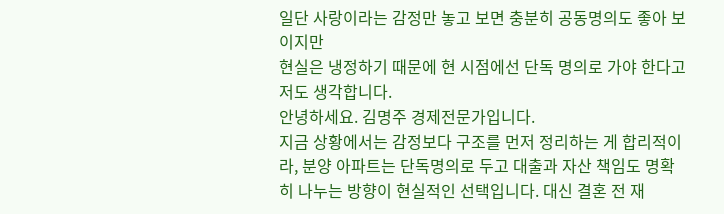일단 사랑이라는 감정만 놓고 보면 충분히 공동명의도 좋아 보이지만
현실은 냉정하기 때문에 현 시점에선 단독 명의로 가야 한다고 저도 생각합니다.
안녕하세요. 김명주 경제전문가입니다.
지금 상황에서는 감정보다 구조를 먼저 정리하는 게 합리적이라, 분양 아파트는 단독명의로 두고 대출과 자산 책임도 명확히 나누는 방향이 현실적인 선택입니다. 대신 결혼 전 재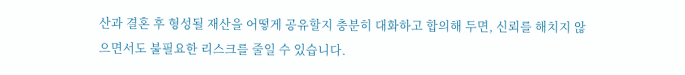산과 결혼 후 형성될 재산을 어떻게 공유할지 충분히 대화하고 합의해 두면, 신뢰를 해치지 않으면서도 불필요한 리스크를 줄일 수 있습니다.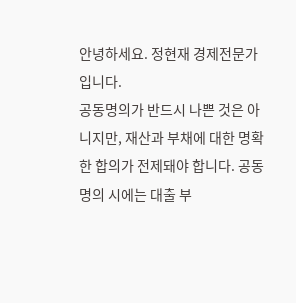안녕하세요. 정현재 경제전문가입니다.
공동명의가 반드시 나쁜 것은 아니지만, 재산과 부채에 대한 명확한 합의가 전제돼야 합니다. 공동명의 시에는 대출 부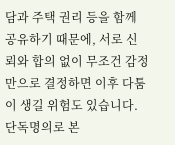담과 주택 권리 등을 함께 공유하기 때문에, 서로 신뢰와 합의 없이 무조건 감정만으로 결정하면 이후 다툼이 생길 위험도 있습니다.
단독명의로 본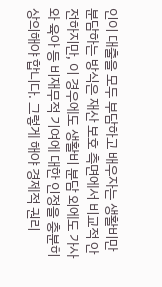인이 대출을 모두 부담하고 배우자는 생활비만 분담하는 방식은 재산 보호 측면에서 비교적 안전하지만, 이 경우에도 생활비 분담 외에도 가사와 육아 등 비재무적 기여에 대한 인정을 충분히 상의해야 합니다. 그렇게 해야 경제적 권리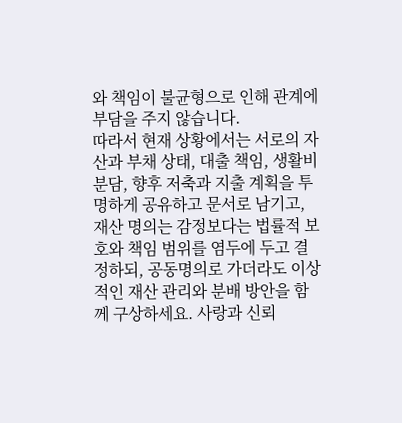와 책임이 불균형으로 인해 관계에 부담을 주지 않습니다.
따라서 현재 상황에서는 서로의 자산과 부채 상태, 대출 책임, 생활비 분담, 향후 저축과 지출 계획을 투명하게 공유하고 문서로 남기고, 재산 명의는 감정보다는 법률적 보호와 책임 범위를 염두에 두고 결정하되, 공동명의로 가더라도 이상적인 재산 관리와 분배 방안을 함께 구상하세요. 사랑과 신뢰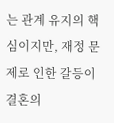는 관계 유지의 핵심이지만, 재정 문제로 인한 갈등이 결혼의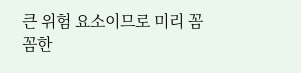큰 위험 요소이므로 미리 꼼꼼한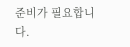준비가 필요합니다.